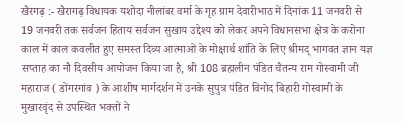खैरगढ़ :- खैरागढ़ विधायक यशोदा नीलांबर वर्मा के गृह ग्राम देवारीभाठ में दिनांक 11 जनवरी से 19 जनवरी तक सर्वजन हिताय सर्वजन सुखाय उद्देश्य को लेकर अपने विधानसभा क्षेत्र के करोना काल में काल कवलीत हुए समस्त दिव्य आत्माओं के मोक्षार्थ शांति के लिए श्रीमद् भागवत ज्ञान यज्ञ सप्ताह का नौ दिवसीय आयोजन किया जा है, श्री 108 ब्रह्मलीन पंडित चैतन्य राम गोस्वामी जी महाराज ( डोंगरगांव ) के आशीष मार्गदर्शन में उनके सुपुत्र पंडित विनोद बिहारी गोस्वामी के मुखारवृंद से उपस्थित भक्तों ने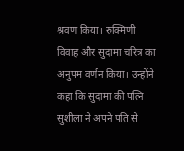श्रवण किया। रुक्मिणी विवाह और सुदामा चरित्र का अनुपम वर्णन किया। उन्होंने कहा कि सुदामा की पत्नि सुशीला ने अपने पति से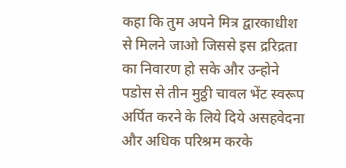कहा कि तुम अपने मित्र द्वारकाधीश से मिलने जाओ जिससे इस द्ररिद्रता का निवारण हो सके और उन्होने पडोस से तीन मुठ्ठी चावल भेंट स्वरूप अर्पित करने के लिये दिये असहवेदना और अधिक परिश्रम करके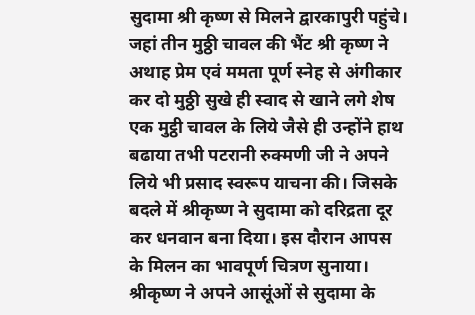सुदामा श्री कृष्ण से मिलने द्वारकापुरी पहुंचे। जहां तीन मुठ्ठी चावल की भैंट श्री कृष्ण ने अथाह प्रेम एवं ममता पूर्ण स्नेह से अंगीकार कर दो मुठ्ठी सुखे ही स्वाद से खाने लगे शेष एक मुट्ठी चावल के लिये जैसे ही उन्होंने हाथ बढाया तभी पटरानी रुक्मणी जी ने अपने लिये भी प्रसाद स्वरूप याचना की। जिसके बदले में श्रीकृष्ण ने सुदामा को दरिद्रता दूर कर धनवान बना दिया। इस दौरान आपस के मिलन का भावपूर्ण चित्रण सुनाया। श्रीकृष्ण ने अपने आसूंओं से सुदामा के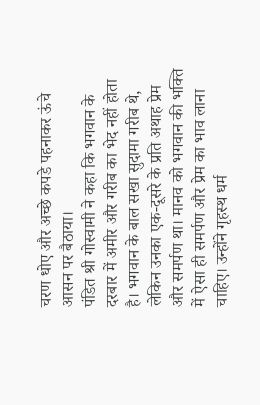चरण धोए और अच्छे कपडे पहनाकर ऊंचे आसन पर बैठाया।
पंडित श्री गोस्वामी ने कहा कि भगवान के दरबार में अमीर और गरीब का भेद नहीं होता है। भगवान के बाल सखा सुदामा गरीब थे, लेकिन उनका एक-दूसरे के प्रति अथाह प्रेम और समर्पण था। मानव को भगवान की भक्ति में ऐसा ही समर्पण और प्रेम का भाव लाना चाहिए। उन्होंने गृहस्थ धर्म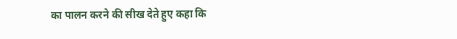का पालन करने की सीख देते हुए कहा कि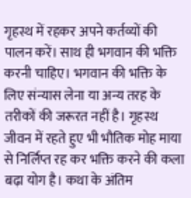गृहस्थ में रहकर अपने कर्तव्यों की पालन करें। साथ ही भगवान की भक्ति करनी चाहिए। भगवान की भक्ति के लिए संन्यास लेना या अन्य तरह के तरीकों की जरूरत नहीं है। गृहस्थ जीवन में रहते हुए भी भौतिक मोह माया से निर्लिप्त रह कर भक्ति करने की कला बढ़ा योग है। कथा के अंतिम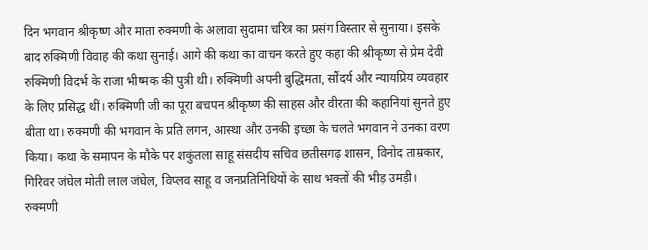दिन भगवान श्रीकृष्ण और माता रुक्मणी के अलावा सुदामा चरित्र का प्रसंग विस्तार से सुनाया। इसके बाद रुक्मिणी विवाह की कथा सुनाई। आगे की कथा का वाचन करते हुए कहा की श्रीकृष्ण से प्रेम देवी रुक्मिणी विदर्भ के राजा भीष्मक की पुत्री थी। रुक्मिणी अपनी बुद्धिमता, सौंदर्य और न्यायप्रिय व्यवहार के लिए प्रसिद्ध थीं। रुक्मिणी जी का पूरा बचपन श्रीकृष्ण की साहस और वीरता की कहानियां सुनते हुए बीता था। रुक्मणी की भगवान के प्रति लगन, आस्था और उनकी इच्छा के चलते भगवान ने उनका वरण किया। कथा के समापन के मौके पर शकुंतला साहू संसदीय सचिव छतीसगढ़ शासन, विनोद ताम्रकार, गिरिवर जंघेल मोती लाल जंघेल, विप्लव साहू व जनप्रतिनिधियों के साथ भक्तों की भीड़ उमड़ी।
रुक्मणी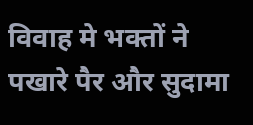विवाह मे भक्तों ने पखारे पैर और सुदामा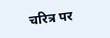चरित्र पर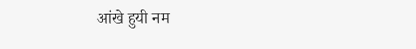आंखे हुयी नम